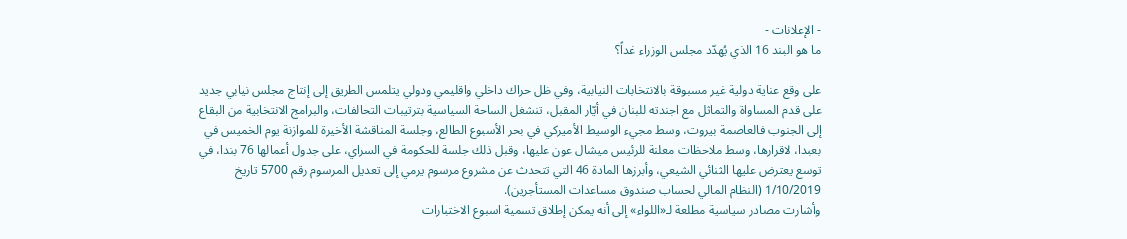- الإعلانات -
ما هو البند 16 الذي يُهدّد مجلس الوزراء غداً؟

على وقع عناية دولية غير مسبوقة بالانتخابات النيابية، وفي ظل حراك داخلي واقليمي ودولي يتلمس الطريق إلى إنتاج مجلس نيابي جديد على قدم المساواة والتماثل مع اجندته للبنان في أيّار المقبل، تنشغل الساحة السياسية بترتيبات التحالفات، والبرامج الانتخابية من البقاع إلى الجنوب فالعاصمة بيروت، وسط مجيء الوسيط الأميركي في بحر الأسبوع الطالع، وجلسة المناقشة الأخيرة للموازنة يوم الخميس في بعبدا، لاقرارها، وسط ملاحظات معلنة للرئيس ميشال عون عليها، وقبل ذلك جلسة للحكومة في السراي، على جدول أعمالها 76 بندا، في توسع يعترض عليها الثنائي الشيعي، وأبرزها المادة 46 التي تتحدث عن مشروع مرسوم يرمي إلى تعديل المرسوم رقم 5700 تاريخ 1/10/2019 (النظام المالي لحساب صندوق مساعدات المستأجرين).
وأشارت مصادر سياسية مطلعة لـ«اللواء» إلى أنه يمكن إطلاق تسمية اسبوع الاختبارات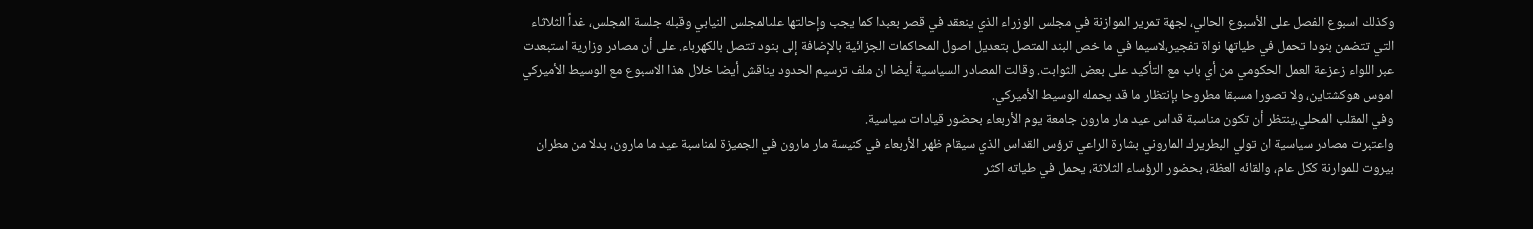وكذلك اسبوع الفصل على الأسبوع الحالي، لجهة تمرير الموازنة في مجلس الوزراء الذي ينعقد في قصر بعبدا كما يجب وإحالتها علىالمجلس النيابي وقبله جلسة المجلس، غداً الثلاثاء التي تتضمن بنودا تحمل في طياتها نواة تفجير،لاسيما في ما خص البند المتصل بتعديل اصول المحاكمات الجزائية بالإضافة إلى بنود تتصل بالكهرباء. على أن مصادر وزارية استبعدت عبر اللواء زعزعة العمل الحكومي من أي باب مع التأكيد على بعض الثوابت. وقالت المصادر السياسية أيضا ان ملف ترسيم الحدود يناقش أيضا خلال هذا الاسبوع مع الوسيط الأميركي اموس هوكشتاين، ولا تصورا مسبقا مطروحا بإنتظار ما قد يحمله الوسيط الأميركي.
وفي المقلب المحلي،ينتظر أن تكون مناسبة قداس عيد مار مارون جامعة يوم الأربعاء بحضور قيادات سياسية.
واعتبرت مصادر سياسية ان تولي البطريرك الماروني بشارة الراعي ترؤس القداس الذي سيقام ظهر الأربعاء في كنيسة مار مارون في الجميزة لمناسبة عيد ما مارون، بدلا من مطران بيروت للموارنة ككل عام، والقائه العظة، بحضور الرؤساء الثلاثة، يحمل في طياته اكثر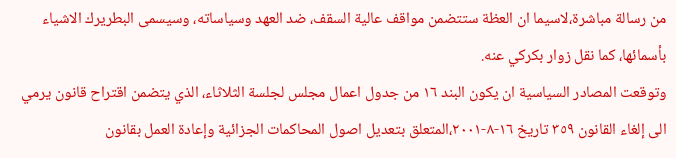من رسالة مباشرة،لاسيما ان العظة ستتضمن مواقف عالية السقف، ضد العهد وسياساته، وسيسمى البطريرك الاشياء بأسمائها، كما نقل زوار بكركي عنه.
وتوقعت المصادر السياسية ان يكون البند ١٦ من جدول اعمال مجلس لجلسة الثلاثاء، الذي يتضمن اقتراح قانون يرمي الى إلغاء القانون ٣٥٩ تاريخ ١٦-٨-٢٠٠١،المتعلق بتعديل اصول المحاكمات الجزائية وإعادة العمل بقانون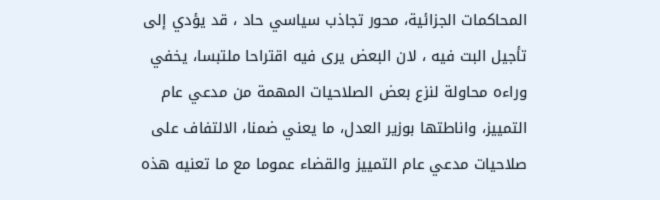المحاكمات الجزائية، محور تجاذب سياسي حاد ، قد يؤدي إلى تأجيل البت فيه ، لان البعض يرى فيه اقتراحا ملتبسا، يخفي وراءه محاولة لنزع بعض الصلاحيات المهمة من مدعي عام التمييز، واناطتها بوزير العدل، ما يعني ضمنا، الالتفاف على صلاحيات مدعي عام التمييز والقضاء عموما مع ما تعنيه هذه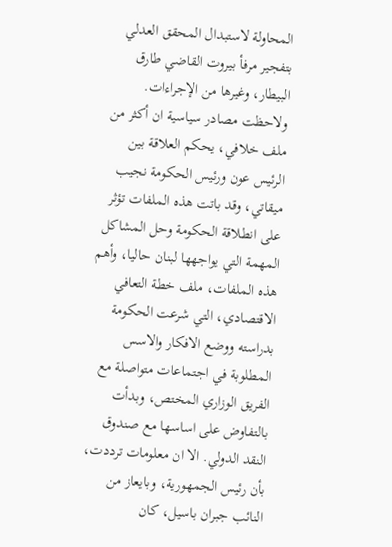المحاولة لاستبدال المحقق العدلي بتفجير مرفأ بيروت القاضي طارق البيطار، وغيرها من الإجراءات.
ولاحظت مصادر سياسية ان أكثر من ملف خلافي، يحكم العلاقة بين الرئيس عون ورئيس الحكومة نجيب ميقاتي، وقد باتت هذه الملفات تؤثر على انطلاقة الحكومة وحل المشاكل المهمة التي يواجهها لبنان حاليا، وأهم هذه الملفات، ملف خطة التعافي الاقتصادي، التي شرعت الحكومة بدراسته ووضع الافكار والاسس المطلوبة في اجتماعات متواصلة مع الفريق الوزاري المختص، وبدأت بالتفاوض على اساسها مع صندوق النقد الدولي. الا ان معلومات ترددت، بأن رئيس الجمهورية، وبايعاز من النائب جبران باسيل، كان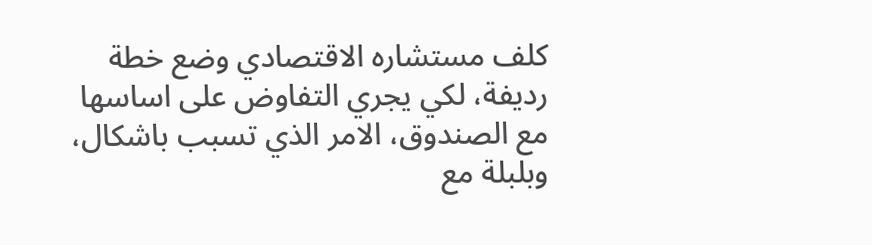كلف مستشاره الاقتصادي وضع خطة رديفة، لكي يجري التفاوض على اساسها مع الصندوق، الامر الذي تسبب باشكال، وبلبلة مع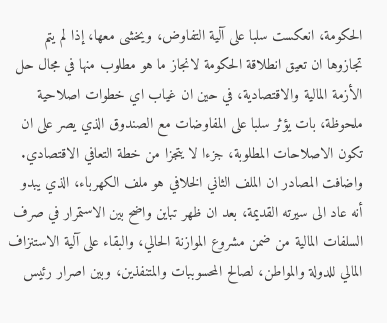الحكومة، انعكست سلبا على آلية التفاوض، ويخشى معها، إذا لم يتم تجازوها ان تعيق انطلاقة الحكومة لانجاز ما هو مطلوب منها في مجال حل الأزمة المالية والاقتصادية، في حين ان غياب اي خطوات اصلاحية ملحوظة، بات يؤثر سلبا على المفاوضات مع الصندوق الذي يصر على ان تكون الاصلاحات المطلوبة، جزءا لا يتجزا من خطة التعافي الاقتصادي.
واضافت المصادر ان الملف الثاني الخلافي هو ملف الكهرباء، الذي يبدو أنه عاد الى سيرته القديمة، بعد ان ظهر تباين واضح بين الاستمرار في صرف السلفات المالية من ضمن مشروع الموازنة الحالي، والبقاء على آلية الاستنزاف المالي للدولة والمواطن، لصالح المحسوببات والمتنفذين، وبين اصرار رئيس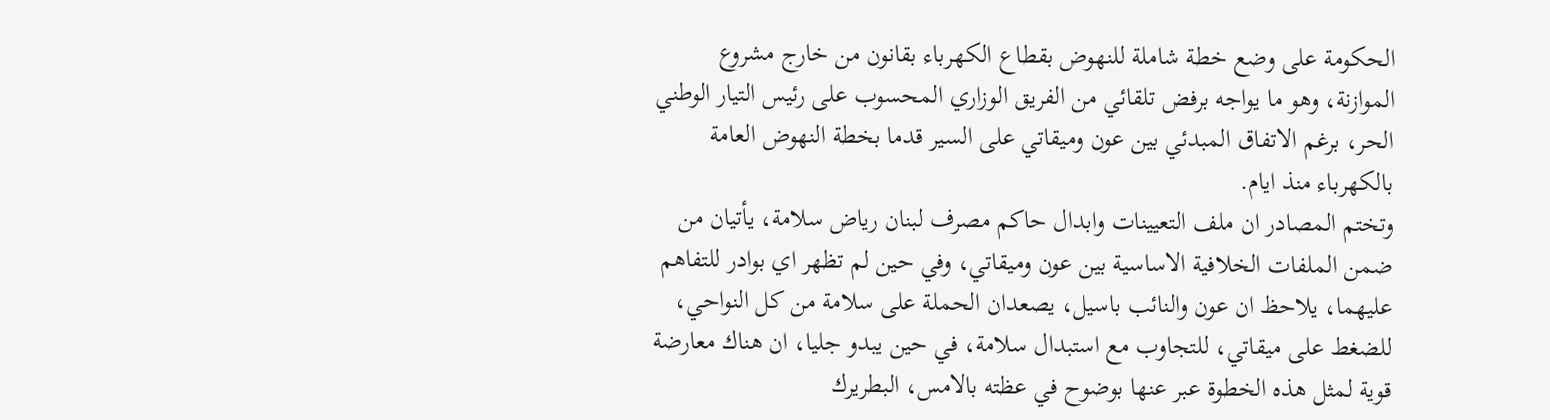الحكومة على وضع خطة شاملة للنهوض بقطاع الكهرباء بقانون من خارج مشروع الموازنة، وهو ما يواجه برفض تلقائي من الفريق الوزاري المحسوب على رئيس التيار الوطني الحر، برغم الاتفاق المبدئي بين عون وميقاتي على السير قدما بخطة النهوض العامة بالكهرباء منذ ايام.
وتختم المصادر ان ملف التعيينات وابدال حاكم مصرف لبنان رياض سلامة، يأتيان من ضمن الملفات الخلافية الاساسية بين عون وميقاتي، وفي حين لم تظهر اي بوادر للتفاهم عليهما، يلاحظ ان عون والنائب باسيل، يصعدان الحملة على سلامة من كل النواحي، للضغط على ميقاتي، للتجاوب مع استبدال سلامة، في حين يبدو جليا، ان هناك معارضة قوية لمثل هذه الخطوة عبر عنها بوضوح في عظته بالامس، البطريرك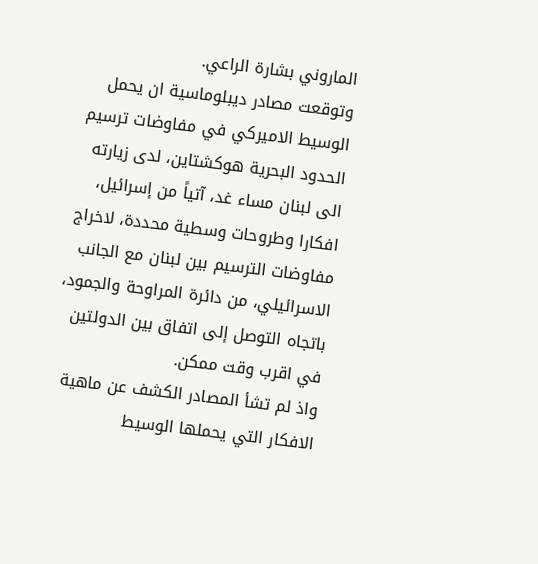الماروني بشارة الراعي.
وتوقعت مصادر ديبلوماسية ان يحمل الوسيط الاميركي في مفاوضات ترسيم الحدود البحرية هوكشتاين، لدى زيارته الى لبنان مساء غد، آتياً من إسرائيل، افكارا وطروحات وسطية محددة، لاخراج مفاوضات الترسيم بين لبنان مع الجانب الاسرائيلي، من دائرة المراوحة والجمود، باتجاه التوصل إلى اتفاق بين الدولتين في اقرب وقت ممكن.
واذ لم تشأ المصادر الكشف عن ماهية الافكار التي يحملها الوسيط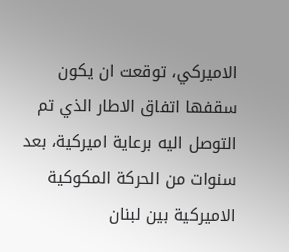الاميركي، توقعت ان يكون سقفها اتفاق الاطار الذي تم التوصل اليه برعاية اميركية، بعد سنوات من الحركة المكوكية الاميركية بين لبنان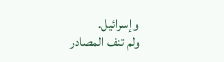وإسرائيل.
ولم تنف المصادر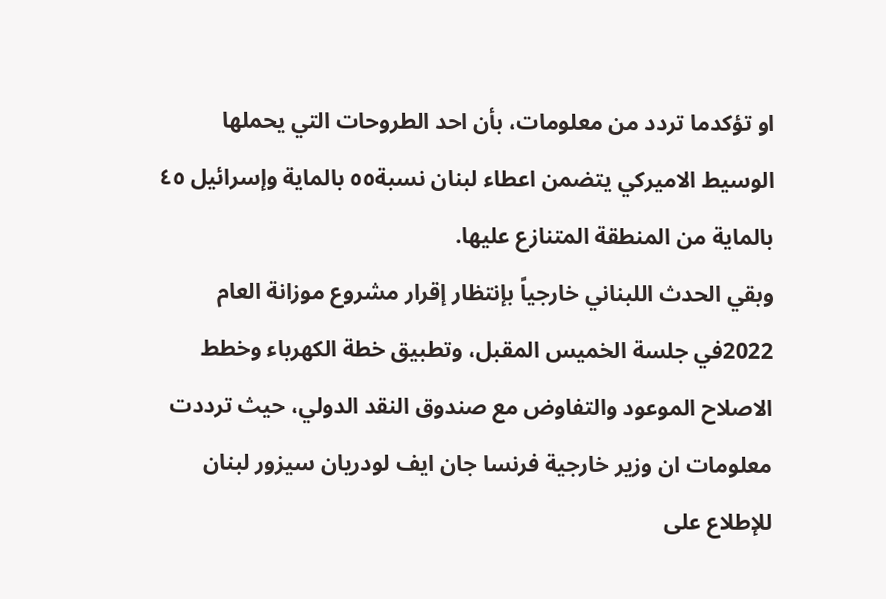او تؤكدما تردد من معلومات، بأن احد الطروحات التي يحملها الوسيط الاميركي يتضمن اعطاء لبنان نسبة٥٥ بالماية وإسرائيل ٤٥ بالماية من المنطقة المتنازع عليها.
وبقي الحدث اللبناني خارجياً بإنتظار إقرار مشروع موزانة العام 2022في جلسة الخميس المقبل، وتطبيق خطة الكهرباء وخطط الاصلاح الموعود والتفاوض مع صندوق النقد الدولي، حيث ترددت معلومات ان وزير خارجية فرنسا جان ايف لودريان سيزور لبنان للإطلاع على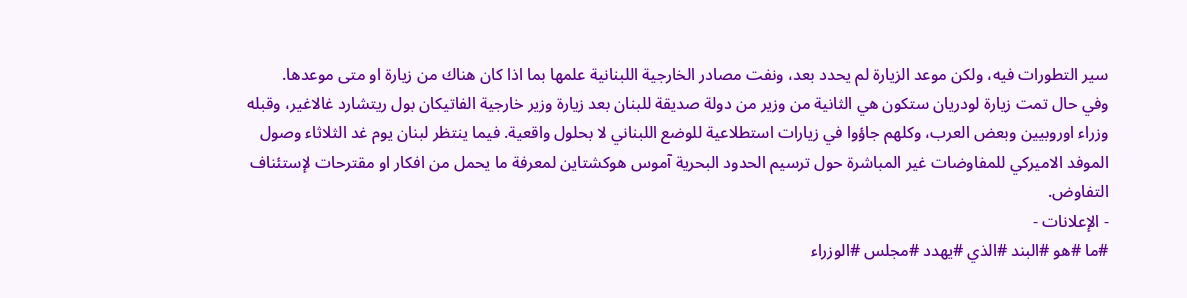سير التطورات فيه، ولكن موعد الزيارة لم يحدد بعد، ونفت مصادر الخارجية اللبنانية علمها بما اذا كان هناك من زيارة او متى موعدها.
وفي حال تمت زيارة لودريان ستكون هي الثانية من وزير من دولة صديقة للبنان بعد زيارة وزير خارجية الفاتيكان بول ريتشارد غالاغير، وقبله وزراء اوروبيين وبعض العرب، وكلهم جاؤوا في زيارات استطلاعية للوضع اللبناني لا بحلول واقعية. فيما ينتظر لبنان يوم غد الثلاثاء وصول الموفد الاميركي للمفاوضات غير المباشرة حول ترسيم الحدود البحرية آموس هوكشتاين لمعرفة ما يحمل من افكار او مقترحات لإستئناف التفاوض.
- الإعلانات -
#ما #هو #البند #الذي #يهدد #مجلس #الوزراء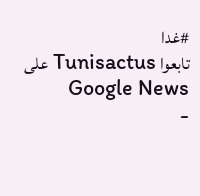#غدا
تابعوا Tunisactus على Google News
-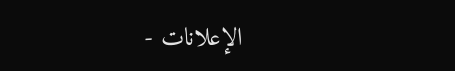الإعلانات -